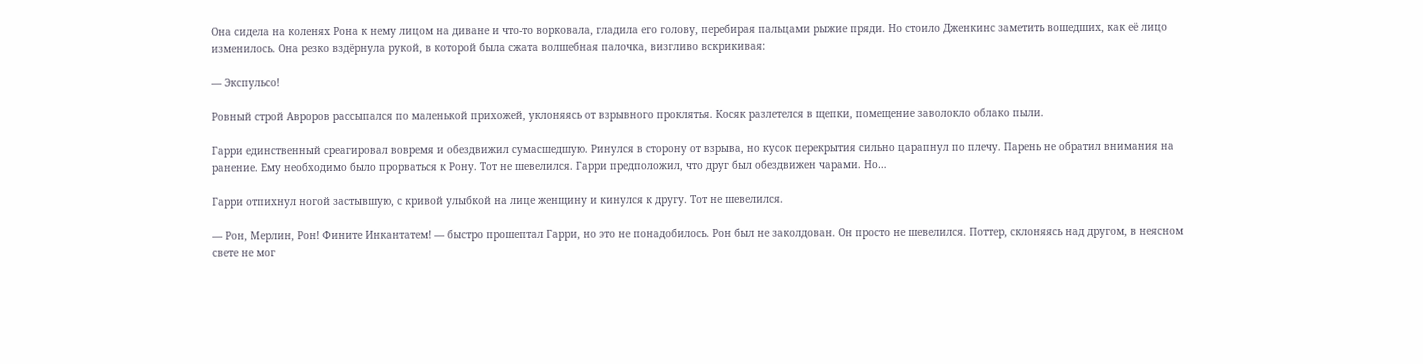Она сидела на коленях Рона к нему лицом на диване и что-то ворковала, гладила его голову, перебирая пальцами рыжие пряди. Но стоило Дженкинс заметить вошедших, как её лицо изменилось. Она резко вздёрнула рукой, в которой была сжата волшебная палочка, визгливо вскрикивая:

— Экспульсо!

Ровный строй Авроров рассыпался по маленькой прихожей, уклоняясь от взрывного проклятья. Косяк разлетелся в щепки, помещение заволокло облако пыли.

Гарри единственный среагировал вовремя и обездвижил сумасшедшую. Ринулся в сторону от взрыва, но кусок перекрытия сильно царапнул по плечу. Парень не обратил внимания на ранение. Ему необходимо было прорваться к Рону. Тот не шевелился. Гарри предположил, что друг был обездвижен чарами. Но…

Гарри отпихнул ногой застывшую, с кривой улыбкой на лице женщину и кинулся к другу. Тот не шевелился.

— Рон, Мерлин, Рон! Фините Инкантатем! — быстро прошептал Гарри, но это не понадобилось. Рон был не заколдован. Он просто не шевелился. Поттер, склоняясь над другом, в неясном свете не мог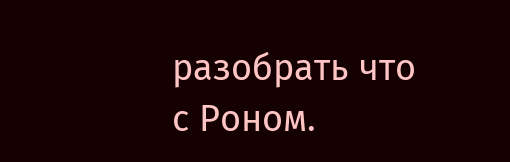разобрать что с Роном.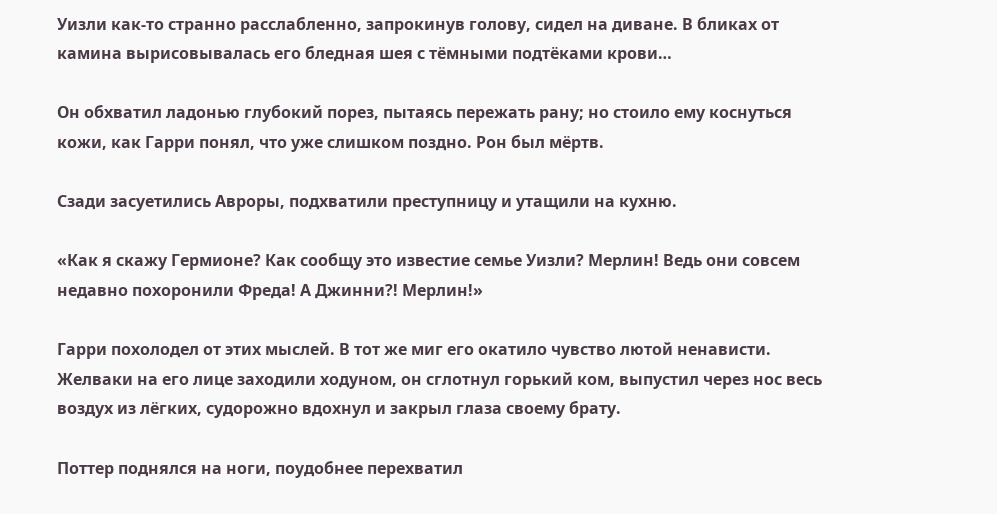Уизли как-то странно расслабленно, запрокинув голову, сидел на диване. В бликах от камина вырисовывалась его бледная шея с тёмными подтёками крови…

Он обхватил ладонью глубокий порез, пытаясь пережать рану; но стоило ему коснуться кожи, как Гарри понял, что уже слишком поздно. Рон был мёртв.

Сзади засуетились Авроры, подхватили преступницу и утащили на кухню.

«Как я скажу Гермионе? Как сообщу это известие семье Уизли? Мерлин! Ведь они совсем недавно похоронили Фреда! А Джинни?! Мерлин!»

Гарри похолодел от этих мыслей. В тот же миг его окатило чувство лютой ненависти. Желваки на его лице заходили ходуном, он сглотнул горький ком, выпустил через нос весь воздух из лёгких, судорожно вдохнул и закрыл глаза своему брату.

Поттер поднялся на ноги, поудобнее перехватил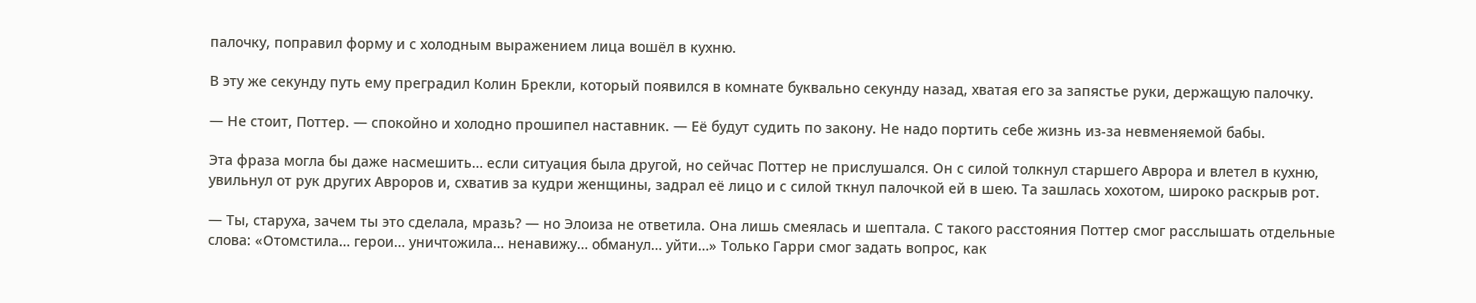палочку, поправил форму и с холодным выражением лица вошёл в кухню.

В эту же секунду путь ему преградил Колин Брекли, который появился в комнате буквально секунду назад, хватая его за запястье руки, держащую палочку.

— Не стоит, Поттер. — спокойно и холодно прошипел наставник. — Её будут судить по закону. Не надо портить себе жизнь из-за невменяемой бабы.

Эта фраза могла бы даже насмешить… если ситуация была другой, но сейчас Поттер не прислушался. Он с силой толкнул старшего Аврора и влетел в кухню, увильнул от рук других Авроров и, схватив за кудри женщины, задрал её лицо и с силой ткнул палочкой ей в шею. Та зашлась хохотом, широко раскрыв рот.

— Ты, старуха, зачем ты это сделала, мразь? — но Элоиза не ответила. Она лишь смеялась и шептала. С такого расстояния Поттер смог расслышать отдельные слова: «Отомстила… герои… уничтожила… ненавижу… обманул… уйти…» Только Гарри смог задать вопрос, как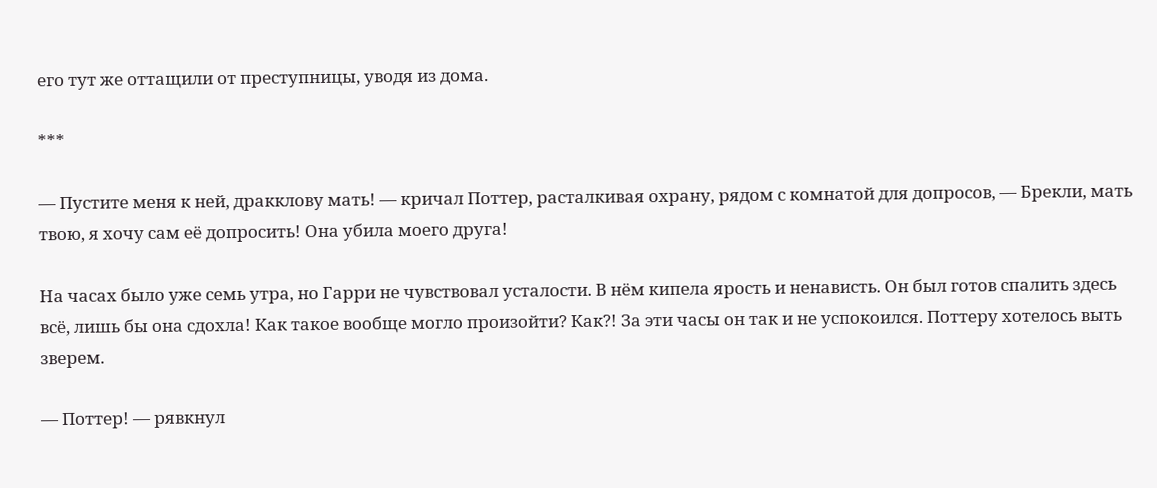его тут же оттащили от преступницы, уводя из дома.

***

— Пустите меня к ней, дракклову мать! — кричал Поттер, расталкивая охрану, рядом с комнатой для допросов, — Брекли, мать твою, я хочу сам её допросить! Она убила моего друга!

На часах было уже семь утра, но Гарри не чувствовал усталости. В нём кипела ярость и ненависть. Он был готов спалить здесь всё, лишь бы она сдохла! Как такое вообще могло произойти? Как?! За эти часы он так и не успокоился. Поттеру хотелось выть зверем.

— Поттер! — рявкнул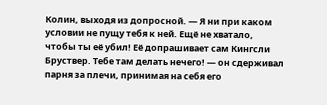Колин, выходя из допросной. — Я ни при каком условии не пущу тебя к ней. Ещё не хватало, чтобы ты её убил! Её допрашивает сам Кингсли Бруствер. Тебе там делать нечего! — он сдерживал парня за плечи, принимая на себя его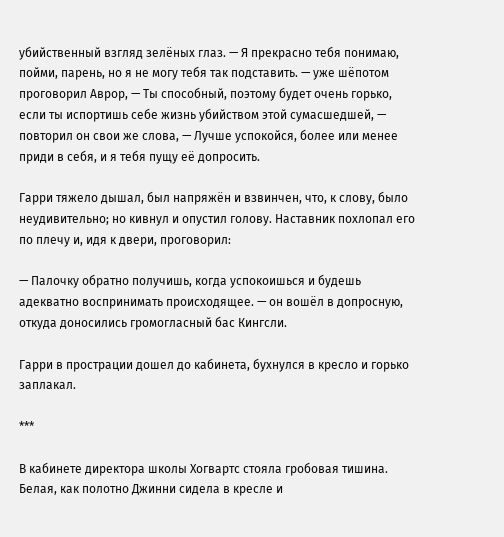убийственный взгляд зелёных глаз. — Я прекрасно тебя понимаю, пойми, парень, но я не могу тебя так подставить. — уже шёпотом проговорил Аврор, — Ты способный, поэтому будет очень горько, если ты испортишь себе жизнь убийством этой сумасшедшей, — повторил он свои же слова, — Лучше успокойся, более или менее приди в себя, и я тебя пущу её допросить.

Гарри тяжело дышал, был напряжён и взвинчен, что, к слову, было неудивительно; но кивнул и опустил голову. Наставник похлопал его по плечу и, идя к двери, проговорил:

— Палочку обратно получишь, когда успокоишься и будешь адекватно воспринимать происходящее. — он вошёл в допросную, откуда доносились громогласный бас Кингсли.

Гарри в прострации дошел до кабинета, бухнулся в кресло и горько заплакал.

***

В кабинете директора школы Хогвартс стояла гробовая тишина. Белая, как полотно Джинни сидела в кресле и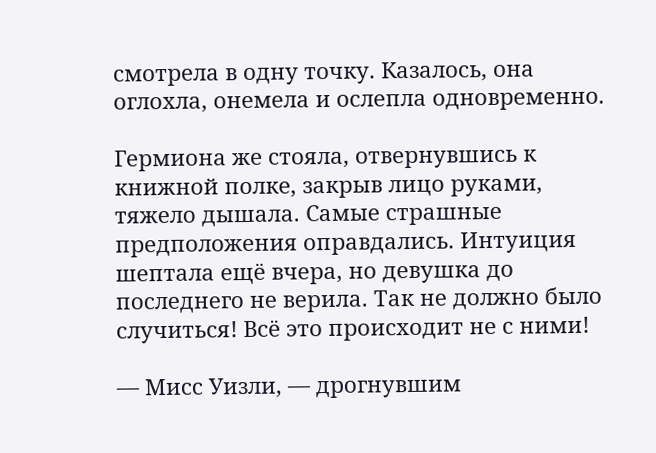смотрела в одну точку. Казалось, она оглохла, онемела и ослепла одновременно.

Гермиона же стояла, отвернувшись к книжной полке, закрыв лицо руками, тяжело дышала. Самые страшные предположения оправдались. Интуиция шептала ещё вчера, но девушка до последнего не верила. Так не должно было случиться! Всё это происходит не с ними!

— Мисс Уизли, — дрогнувшим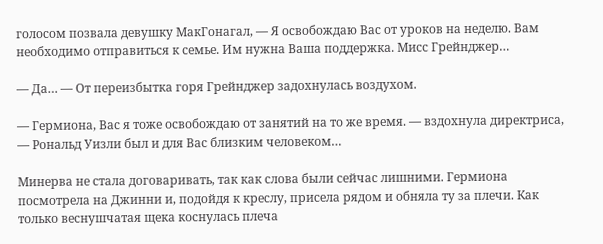голосом позвала девушку МакГонагал, — Я освобождаю Вас от уроков на неделю. Вам необходимо отправиться к семье. Им нужна Ваша поддержка. Мисс Грейнджер…

— Да… — От переизбытка горя Грейнджер задохнулась воздухом.

— Гермиона, Вас я тоже освобождаю от занятий на то же время. — вздохнула директриса, — Рональд Уизли был и для Вас близким человеком…

Минерва не стала договаривать, так как слова были сейчас лишними. Гермиона посмотрела на Джинни и, подойдя к креслу, присела рядом и обняла ту за плечи. Как только веснушчатая щека коснулась плеча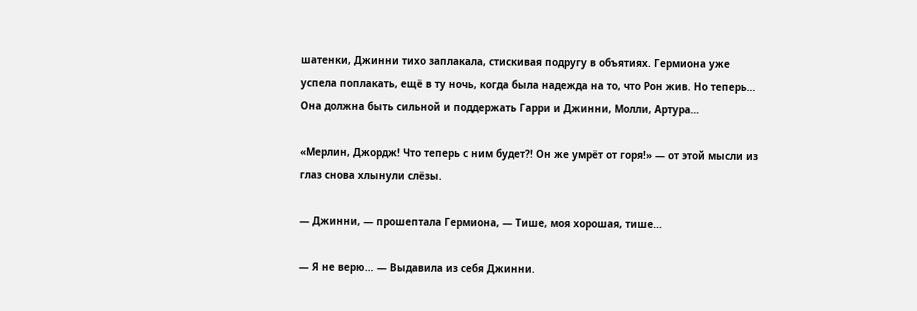шатенки, Джинни тихо заплакала, стискивая подругу в объятиях. Гермиона уже успела поплакать, ещё в ту ночь, когда была надежда на то, что Рон жив. Но теперь… Она должна быть сильной и поддержать Гарри и Джинни, Молли, Артура…

«Мерлин, Джордж! Что теперь с ним будет?! Он же умрёт от горя!» — от этой мысли из глаз снова хлынули слёзы.

— Джинни, — прошептала Гермиона, — Тише, моя хорошая, тише…

— Я не верю… — Выдавила из себя Джинни.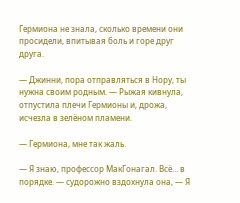Гермиона не знала, сколько времени они просидели, впитывая боль и горе друг друга.

— Джинни, пора отправляться в Нору, ты нужна своим родным. — Рыжая кивнула, отпустила плечи Гермионы и, дрожа, исчезла в зелёном пламени.

— Гермиона, мне так жаль.

— Я знаю, профессор МакГонагал. Всё… в порядке. — судорожно вздохнула она, — Я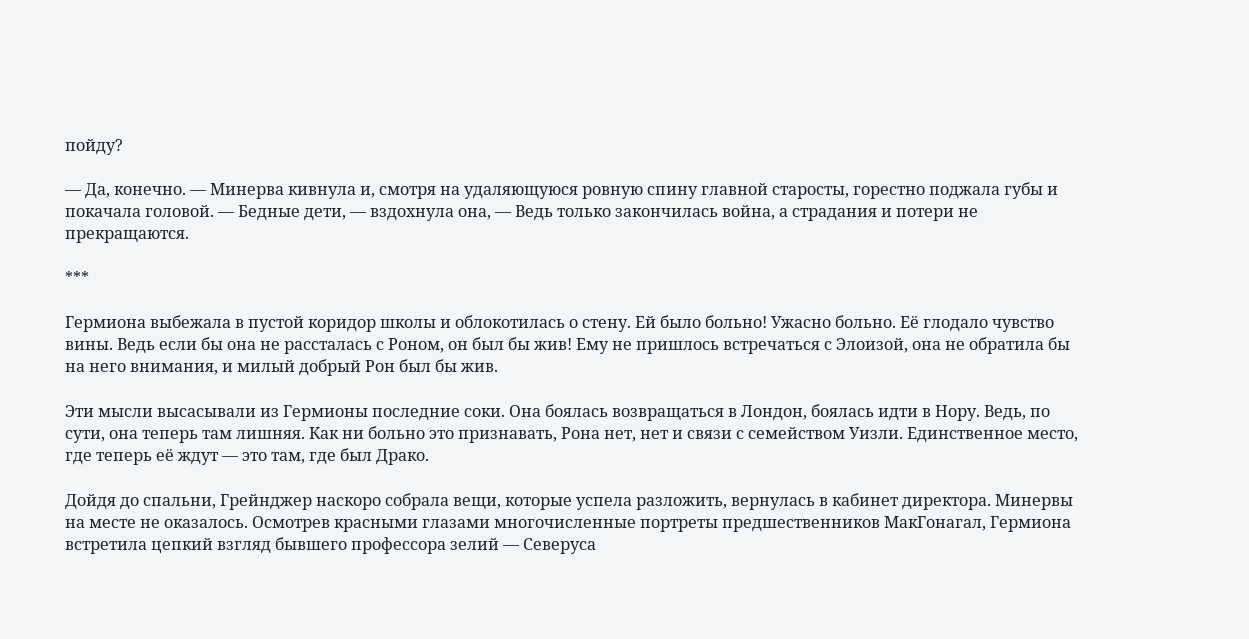пойду?

— Да, конечно. — Минерва кивнула и, смотря на удаляющуюся ровную спину главной старосты, горестно поджала губы и покачала головой. — Бедные дети, — вздохнула она, — Ведь только закончилась война, а страдания и потери не прекращаются.

***

Гермиона выбежала в пустой коридор школы и облокотилась о стену. Ей было больно! Ужасно больно. Её глодало чувство вины. Ведь если бы она не рассталась с Роном, он был бы жив! Ему не пришлось встречаться с Элоизой, она не обратила бы на него внимания, и милый добрый Рон был бы жив.

Эти мысли высасывали из Гермионы последние соки. Она боялась возвращаться в Лондон, боялась идти в Нору. Ведь, по сути, она теперь там лишняя. Как ни больно это признавать, Рона нет, нет и связи с семейством Уизли. Единственное место, где теперь её ждут — это там, где был Драко.

Дойдя до спальни, Грейнджер наскоро собрала вещи, которые успела разложить, вернулась в кабинет директора. Минервы на месте не оказалось. Осмотрев красными глазами многочисленные портреты предшественников МакГонагал, Гермиона встретила цепкий взгляд бывшего профессора зелий — Северуса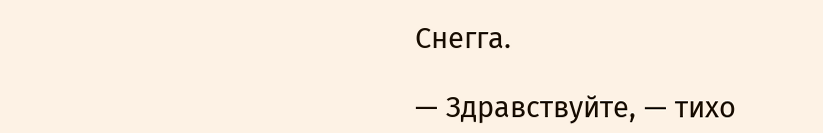Снегга.

— Здравствуйте, — тихо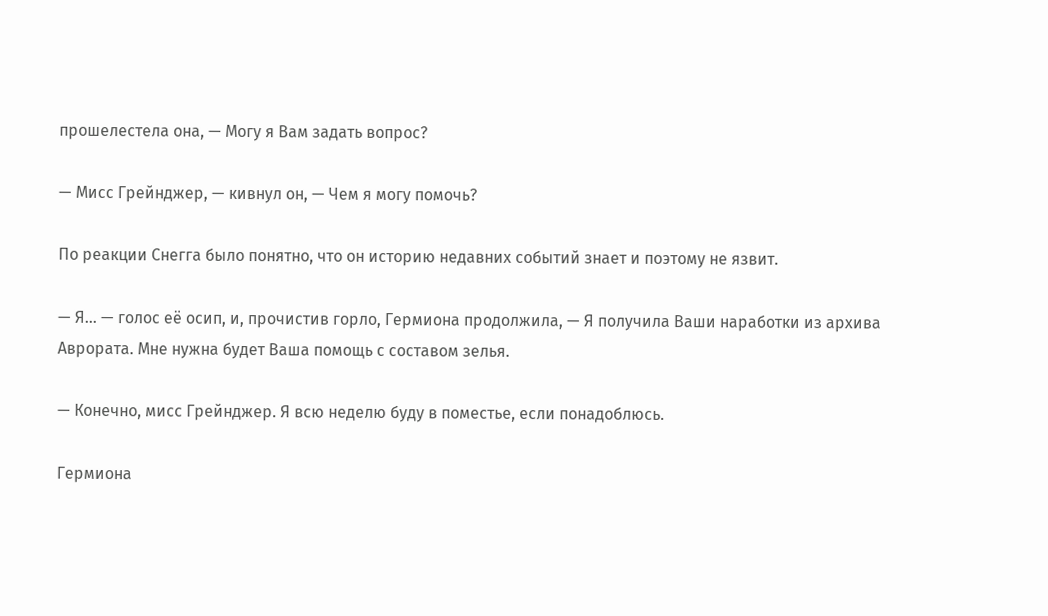прошелестела она, — Могу я Вам задать вопрос?

— Мисс Грейнджер, — кивнул он, — Чем я могу помочь?

По реакции Снегга было понятно, что он историю недавних событий знает и поэтому не язвит.

— Я… — голос её осип, и, прочистив горло, Гермиона продолжила, — Я получила Ваши наработки из архива Аврората. Мне нужна будет Ваша помощь с составом зелья.

— Конечно, мисс Грейнджер. Я всю неделю буду в поместье, если понадоблюсь.

Гермиона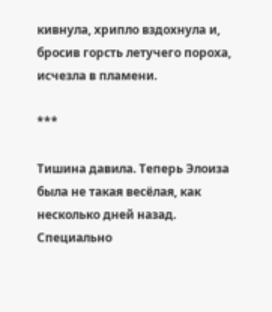кивнула, хрипло вздохнула и, бросив горсть летучего пороха, исчезла в пламени.

***

Тишина давила. Теперь Элоиза была не такая весёлая, как несколько дней назад. Специально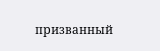призванный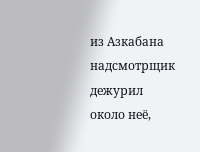из Азкабана надсмотрщик дежурил около неё,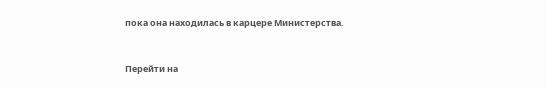пока она находилась в карцере Министерства.


Перейти на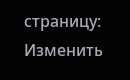страницу:
Изменить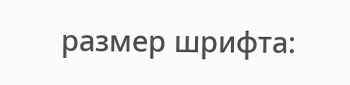размер шрифта: